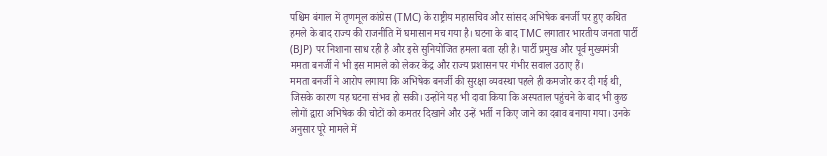पश्चिम बंगाल में तृणमूल कांग्रेस (TMC) के राष्ट्रीय महासचिव और सांसद अभिषेक बनर्जी पर हुए कथित हमले के बाद राज्य की राजनीति में घमासान मच गया है। घटना के बाद TMC लगातार भारतीय जनता पार्टी (BJP) पर निशाना साध रही है और इसे सुनियोजित हमला बता रही है। पार्टी प्रमुख और पूर्व मुख्यमंत्री ममता बनर्जी ने भी इस मामले को लेकर केंद्र और राज्य प्रशासन पर गंभीर सवाल उठाए हैं।
ममता बनर्जी ने आरोप लगाया कि अभिषेक बनर्जी की सुरक्षा व्यवस्था पहले ही कमजोर कर दी गई थी, जिसके कारण यह घटना संभव हो सकी। उन्होंने यह भी दावा किया कि अस्पताल पहुंचने के बाद भी कुछ लोगों द्वारा अभिषेक की चोटों को कमतर दिखाने और उन्हें भर्ती न किए जाने का दबाव बनाया गया। उनके अनुसार पूरे मामले में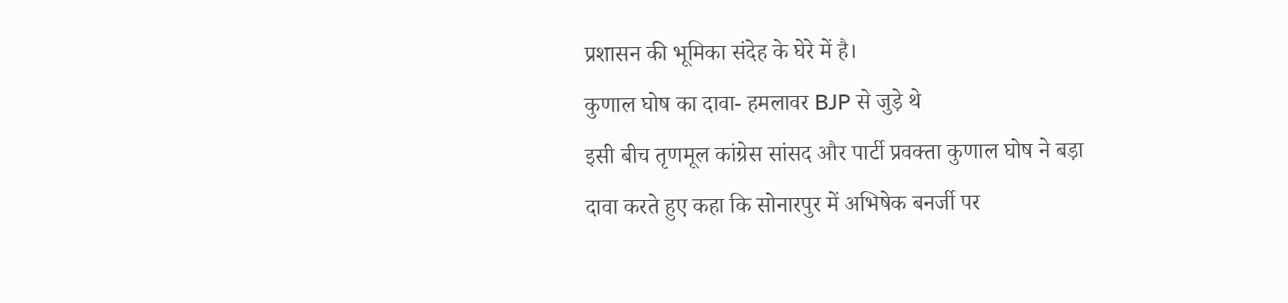प्रशासन की भूमिका संदेह के घेरे में है।
कुणाल घोष का दावा- हमलावर BJP से जुड़े थे
इसी बीच तृणमूल कांग्रेस सांसद और पार्टी प्रवक्ता कुणाल घोष ने बड़ा दावा करते हुए कहा कि सोनारपुर में अभिषेक बनर्जी पर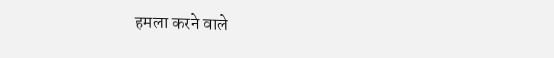हमला करने वाले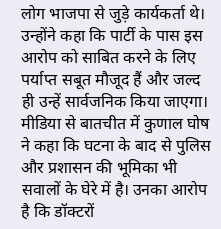लोग भाजपा से जुड़े कार्यकर्ता थे। उन्होंने कहा कि पार्टी के पास इस आरोप को साबित करने के लिए पर्याप्त सबूत मौजूद हैं और जल्द ही उन्हें सार्वजनिक किया जाएगा।
मीडिया से बातचीत में कुणाल घोष ने कहा कि घटना के बाद से पुलिस और प्रशासन की भूमिका भी सवालों के घेरे में है। उनका आरोप है कि डॉक्टरों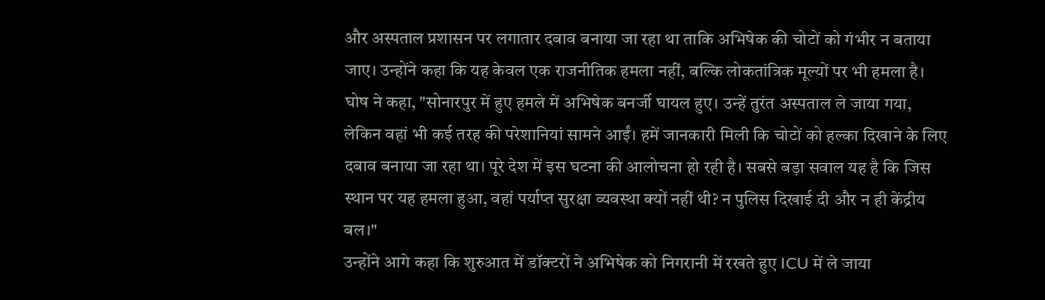और अस्पताल प्रशासन पर लगातार दबाव बनाया जा रहा था ताकि अभिषेक की चोटों को गंभीर न बताया जाए। उन्होंने कहा कि यह केवल एक राजनीतिक हमला नहीं, बल्कि लोकतांत्रिक मूल्यों पर भी हमला है।
घोष ने कहा, "सोनारपुर में हुए हमले में अभिषेक बनर्जी घायल हुए। उन्हें तुरंत अस्पताल ले जाया गया, लेकिन वहां भी कई तरह की परेशानियां सामने आईं। हमें जानकारी मिली कि चोटों को हल्का दिखाने के लिए दबाव बनाया जा रहा था। पूरे देश में इस घटना की आलोचना हो रही है। सबसे बड़ा सवाल यह है कि जिस स्थान पर यह हमला हुआ, वहां पर्याप्त सुरक्षा व्यवस्था क्यों नहीं थी? न पुलिस दिखाई दी और न ही केंद्रीय बल।"
उन्होंने आगे कहा कि शुरुआत में डॉक्टरों ने अभिषेक को निगरानी में रखते हुए ICU में ले जाया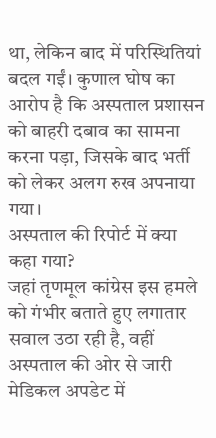था, लेकिन बाद में परिस्थितियां बदल गईं। कुणाल घोष का आरोप है कि अस्पताल प्रशासन को बाहरी दबाव का सामना करना पड़ा, जिसके बाद भर्ती को लेकर अलग रुख अपनाया गया।
अस्पताल की रिपोर्ट में क्या कहा गया?
जहां तृणमूल कांग्रेस इस हमले को गंभीर बताते हुए लगातार सवाल उठा रही है, वहीं अस्पताल की ओर से जारी मेडिकल अपडेट में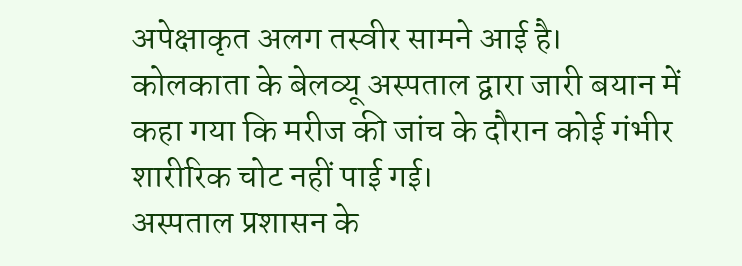अपेक्षाकृत अलग तस्वीर सामने आई है। कोलकाता के बेलव्यू अस्पताल द्वारा जारी बयान में कहा गया कि मरीज की जांच के दौरान कोई गंभीर शारीरिक चोट नहीं पाई गई।
अस्पताल प्रशासन के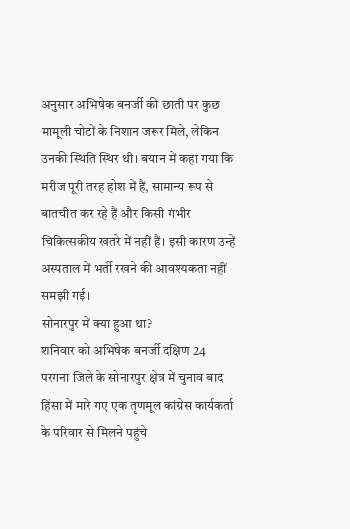अनुसार अभिषेक बनर्जी की छाती पर कुछ मामूली चोटों के निशान जरूर मिले, लेकिन उनकी स्थिति स्थिर थी। बयान में कहा गया कि मरीज पूरी तरह होश में हैं, सामान्य रूप से बातचीत कर रहे हैं और किसी गंभीर चिकित्सकीय खतरे में नहीं हैं। इसी कारण उन्हें अस्पताल में भर्ती रखने की आवश्यकता नहीं समझी गई।
सोनारपुर में क्या हुआ था?
शनिवार को अभिषेक बनर्जी दक्षिण 24 परगना जिले के सोनारपुर क्षेत्र में चुनाव बाद हिंसा में मारे गए एक तृणमूल कांग्रेस कार्यकर्ता के परिवार से मिलने पहुंचे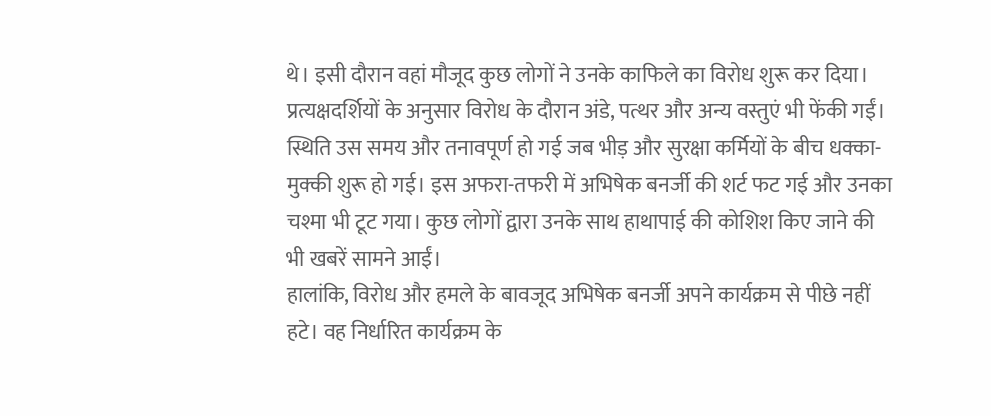थे। इसी दौरान वहां मौजूद कुछ लोगों ने उनके काफिले का विरोध शुरू कर दिया। प्रत्यक्षदर्शियों के अनुसार विरोध के दौरान अंडे, पत्थर और अन्य वस्तुएं भी फेंकी गईं।
स्थिति उस समय और तनावपूर्ण हो गई जब भीड़ और सुरक्षा कर्मियों के बीच धक्का-मुक्की शुरू हो गई। इस अफरा-तफरी में अभिषेक बनर्जी की शर्ट फट गई और उनका चश्मा भी टूट गया। कुछ लोगों द्वारा उनके साथ हाथापाई की कोशिश किए जाने की भी खबरें सामने आईं।
हालांकि, विरोध और हमले के बावजूद अभिषेक बनर्जी अपने कार्यक्रम से पीछे नहीं हटे। वह निर्धारित कार्यक्रम के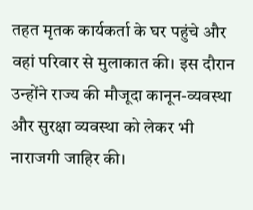तहत मृतक कार्यकर्ता के घर पहुंचे और वहां परिवार से मुलाकात की। इस दौरान उन्होंने राज्य की मौजूदा कानून-व्यवस्था और सुरक्षा व्यवस्था को लेकर भी नाराजगी जाहिर की।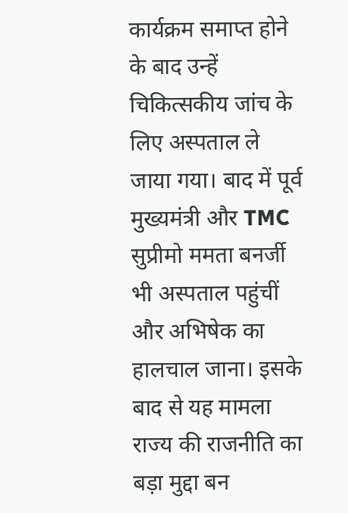कार्यक्रम समाप्त होने के बाद उन्हें चिकित्सकीय जांच के लिए अस्पताल ले जाया गया। बाद में पूर्व मुख्यमंत्री और TMC सुप्रीमो ममता बनर्जी भी अस्पताल पहुंचीं और अभिषेक का हालचाल जाना। इसके बाद से यह मामला राज्य की राजनीति का बड़ा मुद्दा बन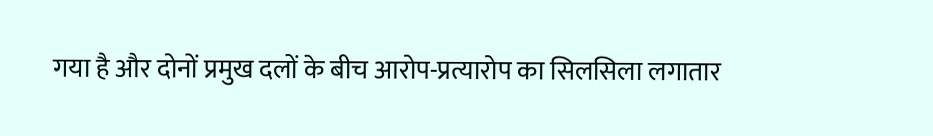गया है और दोनों प्रमुख दलों के बीच आरोप-प्रत्यारोप का सिलसिला लगातार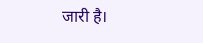जारी है।